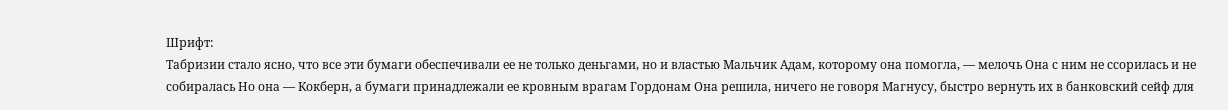Шрифт:
Табризии стало ясно, что все эти бумаги обеспечивали ее не только деньгами, но и властью Мальчик Адам, которому она помогла, — мелочь Она с ним не ссорилась и не собиралась Но она — Кокберн, а бумаги принадлежали ее кровным врагам Гордонам Она решила, ничего не говоря Магнусу, быстро вернуть их в банковский сейф для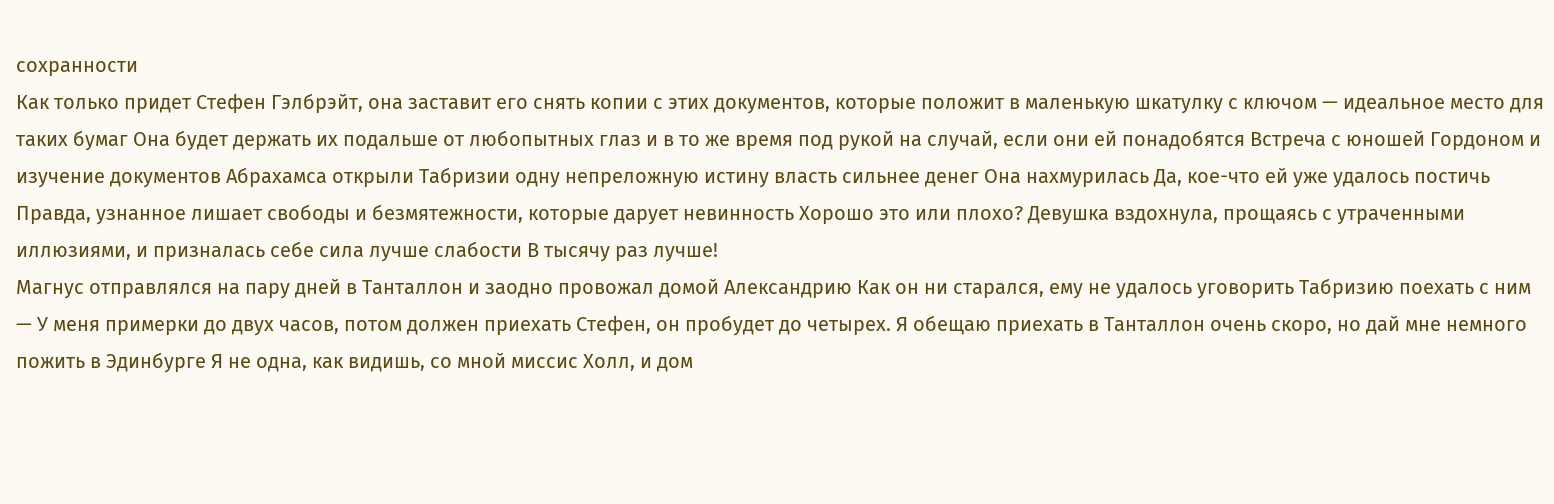сохранности
Как только придет Стефен Гэлбрэйт, она заставит его снять копии с этих документов, которые положит в маленькую шкатулку с ключом — идеальное место для таких бумаг Она будет держать их подальше от любопытных глаз и в то же время под рукой на случай, если они ей понадобятся Встреча с юношей Гордоном и изучение документов Абрахамса открыли Табризии одну непреложную истину власть сильнее денег Она нахмурилась Да, кое-что ей уже удалось постичь Правда, узнанное лишает свободы и безмятежности, которые дарует невинность Хорошо это или плохо? Девушка вздохнула, прощаясь с утраченными иллюзиями, и призналась себе сила лучше слабости В тысячу раз лучше!
Магнус отправлялся на пару дней в Танталлон и заодно провожал домой Александрию Как он ни старался, ему не удалось уговорить Табризию поехать с ним
— У меня примерки до двух часов, потом должен приехать Стефен, он пробудет до четырех. Я обещаю приехать в Танталлон очень скоро, но дай мне немного пожить в Эдинбурге Я не одна, как видишь, со мной миссис Холл, и дом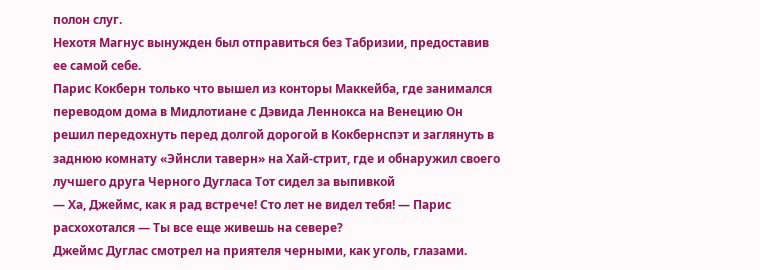полон слуг.
Нехотя Магнус вынужден был отправиться без Табризии, предоставив ее самой себе.
Парис Кокберн только что вышел из конторы Маккейба, где занимался переводом дома в Мидлотиане с Дэвида Леннокса на Венецию Он решил передохнуть перед долгой дорогой в Кокбернспэт и заглянуть в заднюю комнату «Эйнсли таверн» на Хай-стрит, где и обнаружил своего лучшего друга Черного Дугласа Тот сидел за выпивкой
— Ха, Джеймс, как я рад встрече! Сто лет не видел тебя! — Парис расхохотался — Ты все еще живешь на севере?
Джеймс Дуглас смотрел на приятеля черными, как уголь, глазами.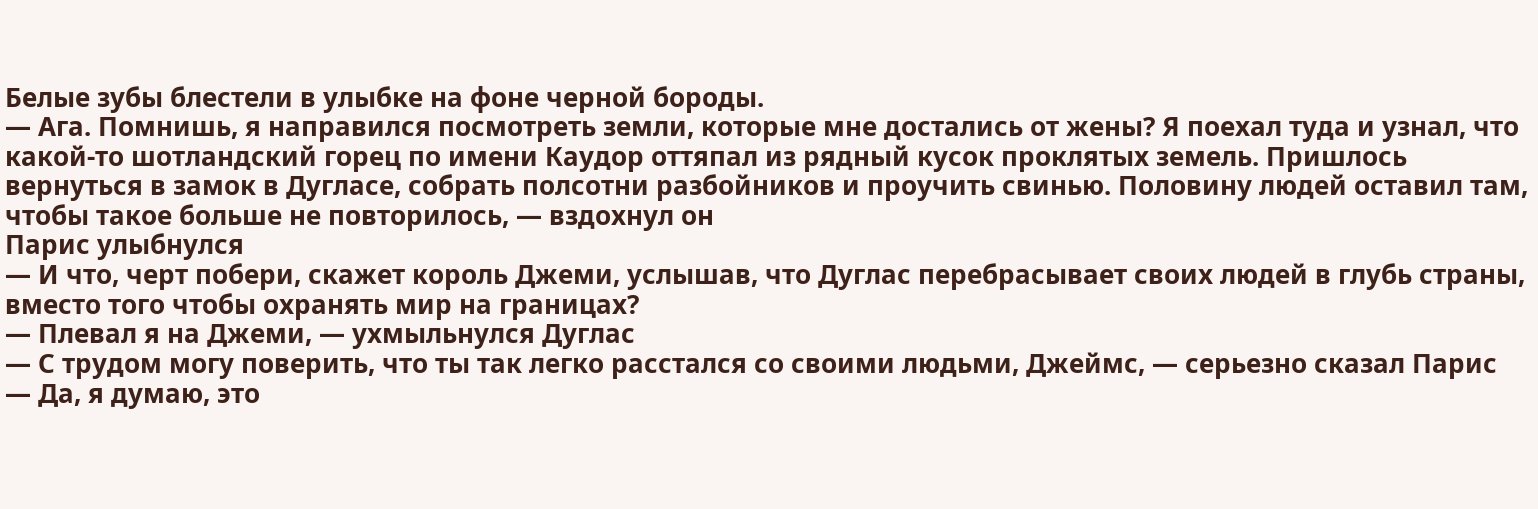Белые зубы блестели в улыбке на фоне черной бороды.
— Ага. Помнишь, я направился посмотреть земли, которые мне достались от жены? Я поехал туда и узнал, что какой-то шотландский горец по имени Каудор оттяпал из рядный кусок проклятых земель. Пришлось вернуться в замок в Дугласе, собрать полсотни разбойников и проучить свинью. Половину людей оставил там, чтобы такое больше не повторилось, — вздохнул он
Парис улыбнулся
— И что, черт побери, скажет король Джеми, услышав, что Дуглас перебрасывает своих людей в глубь страны, вместо того чтобы охранять мир на границах?
— Плевал я на Джеми, — ухмыльнулся Дуглас
— С трудом могу поверить, что ты так легко расстался со своими людьми, Джеймс, — серьезно сказал Парис
— Да, я думаю, это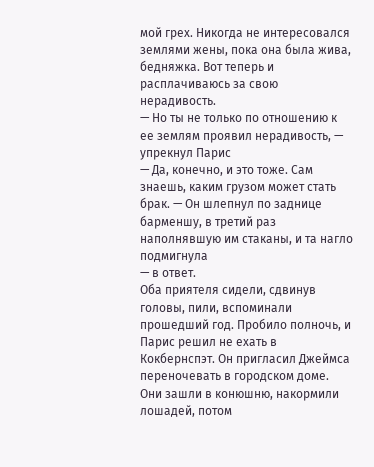мой грех. Никогда не интересовался землями жены, пока она была жива, бедняжка. Вот теперь и расплачиваюсь за свою нерадивость.
— Но ты не только по отношению к ее землям проявил нерадивость, — упрекнул Парис
— Да, конечно, и это тоже. Сам знаешь, каким грузом может стать брак. — Он шлепнул по заднице барменшу, в третий раз наполнявшую им стаканы, и та нагло подмигнула
— в ответ.
Оба приятеля сидели, сдвинув головы, пили, вспоминали прошедший год. Пробило полночь, и Парис решил не ехать в Кокбернспэт. Он пригласил Джеймса переночевать в городском доме.
Они зашли в конюшню, накормили лошадей, потом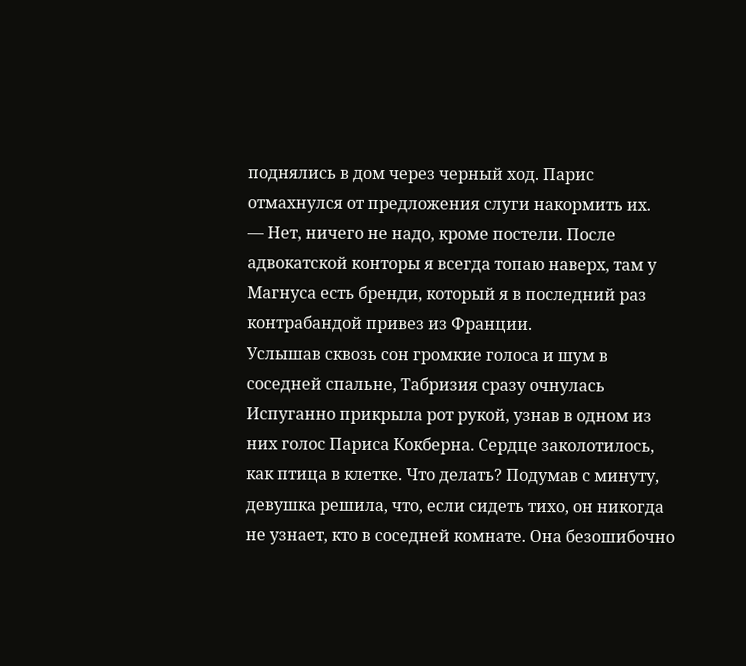поднялись в дом через черный ход. Парис отмахнулся от предложения слуги накормить их.
— Нет, ничего не надо, кроме постели. После адвокатской конторы я всегда топаю наверх, там у Магнуса есть бренди, который я в последний раз контрабандой привез из Франции.
Услышав сквозь сон громкие голоса и шум в соседней спальне, Табризия сразу очнулась Испуганно прикрыла рот рукой, узнав в одном из них голос Париса Кокберна. Сердце заколотилось, как птица в клетке. Что делать? Подумав с минуту, девушка решила, что, если сидеть тихо, он никогда не узнает, кто в соседней комнате. Она безошибочно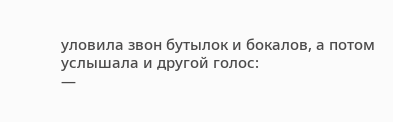уловила звон бутылок и бокалов, а потом услышала и другой голос:
—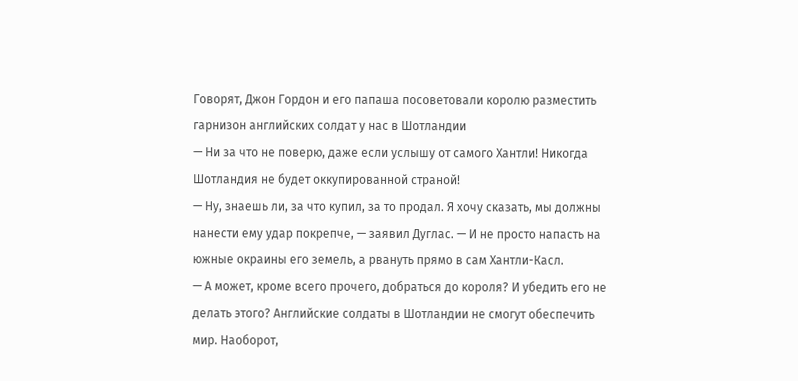Говорят, Джон Гордон и его папаша посоветовали королю разместить гарнизон английских солдат у нас в Шотландии
— Ни за что не поверю, даже если услышу от самого Хантли! Никогда Шотландия не будет оккупированной страной!
— Ну, знаешь ли, за что купил, за то продал. Я хочу сказать, мы должны нанести ему удар покрепче, — заявил Дуглас. — И не просто напасть на южные окраины его земель, а рвануть прямо в сам Хантли-Касл.
— А может, кроме всего прочего, добраться до короля? И убедить его не делать этого? Английские солдаты в Шотландии не смогут обеспечить мир. Наоборот,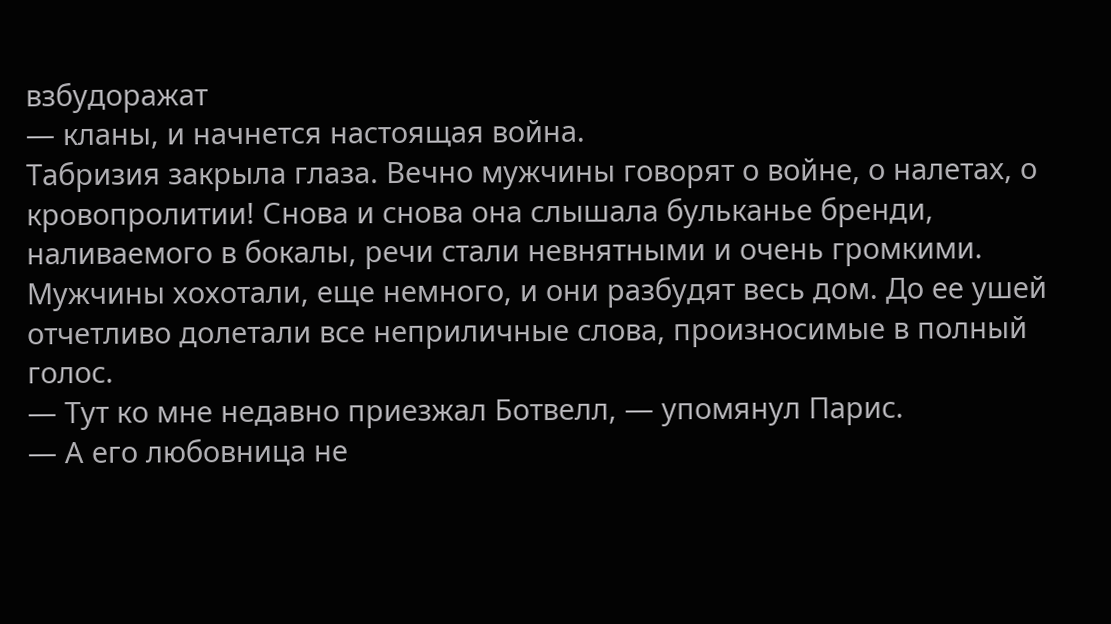взбудоражат
— кланы, и начнется настоящая война.
Табризия закрыла глаза. Вечно мужчины говорят о войне, о налетах, о кровопролитии! Снова и снова она слышала бульканье бренди, наливаемого в бокалы, речи стали невнятными и очень громкими. Мужчины хохотали, еще немного, и они разбудят весь дом. До ее ушей отчетливо долетали все неприличные слова, произносимые в полный голос.
— Тут ко мне недавно приезжал Ботвелл, — упомянул Парис.
— А его любовница не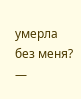умерла без меня? —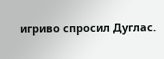игриво спросил Дуглас.